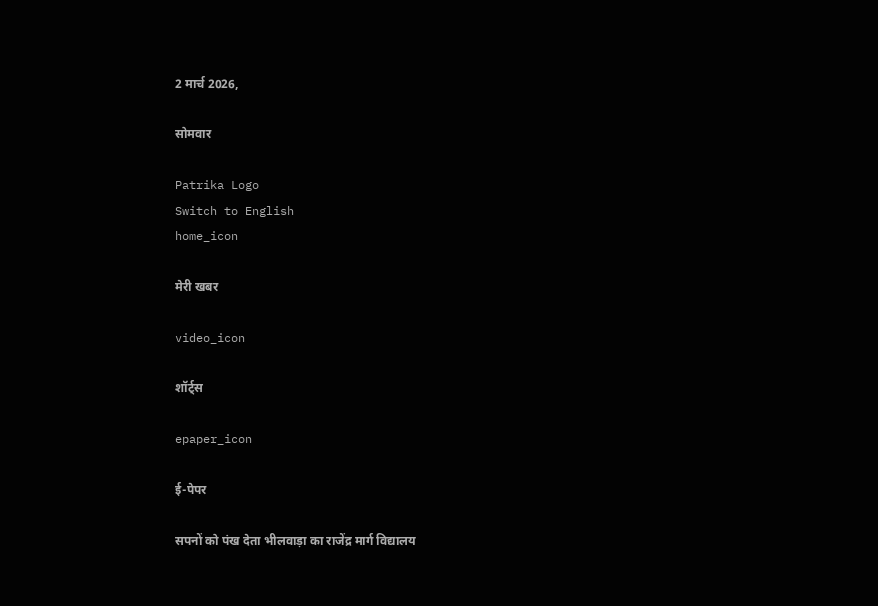2 मार्च 2026,

सोमवार

Patrika Logo
Switch to English
home_icon

मेरी खबर

video_icon

शॉर्ट्स

epaper_icon

ई-पेपर

सपनों को पंख देता भीलवाड़ा का राजेंद्र मार्ग विद्यालय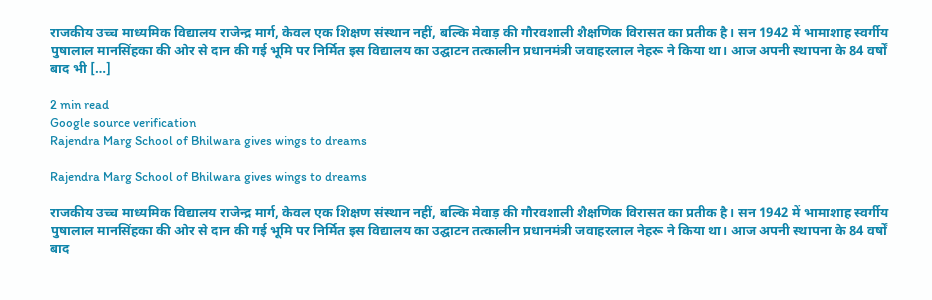राजकीय उच्च माध्यमिक विद्यालय राजेन्द्र मार्ग, केवल एक शिक्षण संस्थान नहीं, बल्कि मेवाड़ की गौरवशाली शैक्षणिक विरासत का प्रतीक है। सन 1942 में भामाशाह स्वर्गीय पुषालाल मानसिंहका की ओर से दान की गई भूमि पर निर्मित इस विद्यालय का उद्घाटन तत्कालीन प्रधानमंत्री जवाहरलाल नेहरू ने किया था। आज अपनी स्थापना के 84 वर्षों बाद भी […]

2 min read
Google source verification
Rajendra Marg School of Bhilwara gives wings to dreams

Rajendra Marg School of Bhilwara gives wings to dreams

राजकीय उच्च माध्यमिक विद्यालय राजेन्द्र मार्ग, केवल एक शिक्षण संस्थान नहीं, बल्कि मेवाड़ की गौरवशाली शैक्षणिक विरासत का प्रतीक है। सन 1942 में भामाशाह स्वर्गीय पुषालाल मानसिंहका की ओर से दान की गई भूमि पर निर्मित इस विद्यालय का उद्घाटन तत्कालीन प्रधानमंत्री जवाहरलाल नेहरू ने किया था। आज अपनी स्थापना के 84 वर्षों बाद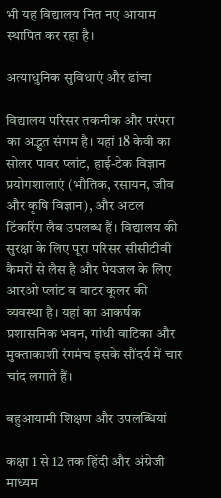भी यह विद्यालय नित नए आयाम स्थापित कर रहा है।

अत्याधुनिक सुविधाएं और ढांचा

विद्यालय परिसर तकनीक और परंपरा का अद्भुत संगम है। यहां 18 केवी का सोलर पावर प्लांट, हाई-टेक विज्ञान प्रयोगशालाएं (भौतिक, रसायन, जीव और कृषि विज्ञान), और अटल टिंकरिंग लैब उपलब्ध हैं। विद्यालय की सुरक्षा के लिए पूरा परिसर सीसीटीवी कैमरों से लैस है और पेयजल के लिए आरओ प्लांट व वाटर कूलर की व्यवस्था है। यहां का आकर्षक प्रशासनिक भवन, गांधी वाटिका और मुक्ताकाशी रंगमंच इसके सौंदर्य में चार चांद लगाते हैं।

बहुआयामी शिक्षण और उपलब्धियां

कक्षा 1 से 12 तक हिंदी और अंग्रेजी माध्यम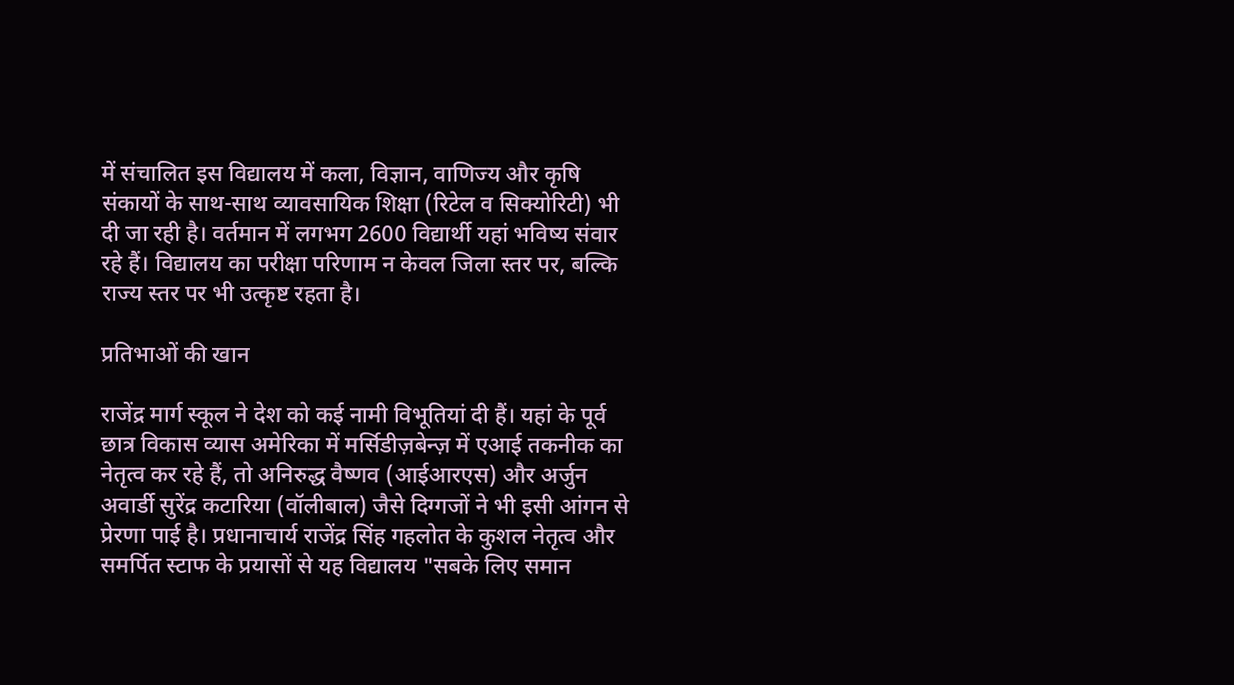में संचालित इस विद्यालय में कला, विज्ञान, वाणिज्य और कृषि संकायों के साथ-साथ व्यावसायिक शिक्षा (रिटेल व सिक्योरिटी) भी दी जा रही है। वर्तमान में लगभग 2600 विद्यार्थी यहां भविष्य संवार रहे हैं। विद्यालय का परीक्षा परिणाम न केवल जिला स्तर पर, बल्कि राज्य स्तर पर भी उत्कृष्ट रहता है।

प्रतिभाओं की खान

राजेंद्र मार्ग स्कूल ने देश को कई नामी विभूतियां दी हैं। यहां के पूर्व छात्र विकास व्यास अमेरिका में मर्सिडीज़बेन्ज़ में एआई तकनीक का नेतृत्व कर रहे हैं, तो अनिरुद्ध वैष्णव (आईआरएस) और अर्जुन अवार्डी सुरेंद्र कटारिया (वॉलीबाल) जैसे दिग्गजों ने भी इसी आंगन से प्रेरणा पाई है। प्रधानाचार्य राजेंद्र सिंह गहलोत के कुशल नेतृत्व और समर्पित स्टाफ के प्रयासों से यह विद्यालय "सबके लिए समान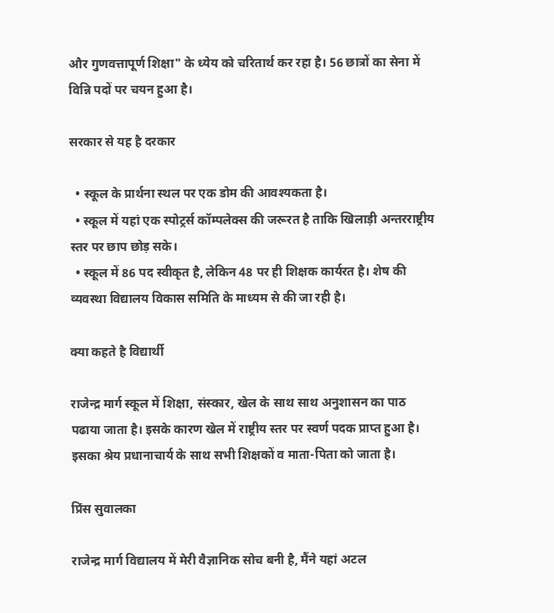और गुणवत्तापूर्ण शिक्षा" के ध्येय को चरितार्थ कर रहा है। 56 छात्रों का सेना में विन्नि पदों पर चयन हुआ है।

सरकार से यह है दरकार

  • स्कूल के प्रार्थना स्थल पर एक डोम की आवश्यकता है।
  • स्कूल में यहां एक स्पोट्रर्स कॉम्पलेक्स की जरूरत है ताकि खिलाड़ी अन्तरराष्ट्रीय स्तर पर छाप छोड़ सके।
  • स्कूल में 86 पद स्वीकृत है, लेकिन 48 पर ही शिक्षक कार्यरत है। शेष की व्यवस्था विद्यालय विकास समिति के माध्यम से की जा रही है।

क्या कहते है विद्यार्थी

राजेन्द्र मार्ग स्कूल में शिक्षा, संस्कार, खेल के साथ साथ अनुशासन का पाठ पढाया जाता है। इसके कारण खेल में राष्ट्रीय स्तर पर स्वर्ण पदक प्राप्त हुआ है। इसका श्रेय प्रधानाचार्य के साथ सभी शिक्षकों व माता-पिता को जाता है।

प्रिंस सुवालका

राजेन्द्र मार्ग विद्यालय में मेरी वैज्ञानिक सोच बनी है, मैंने यहां अटल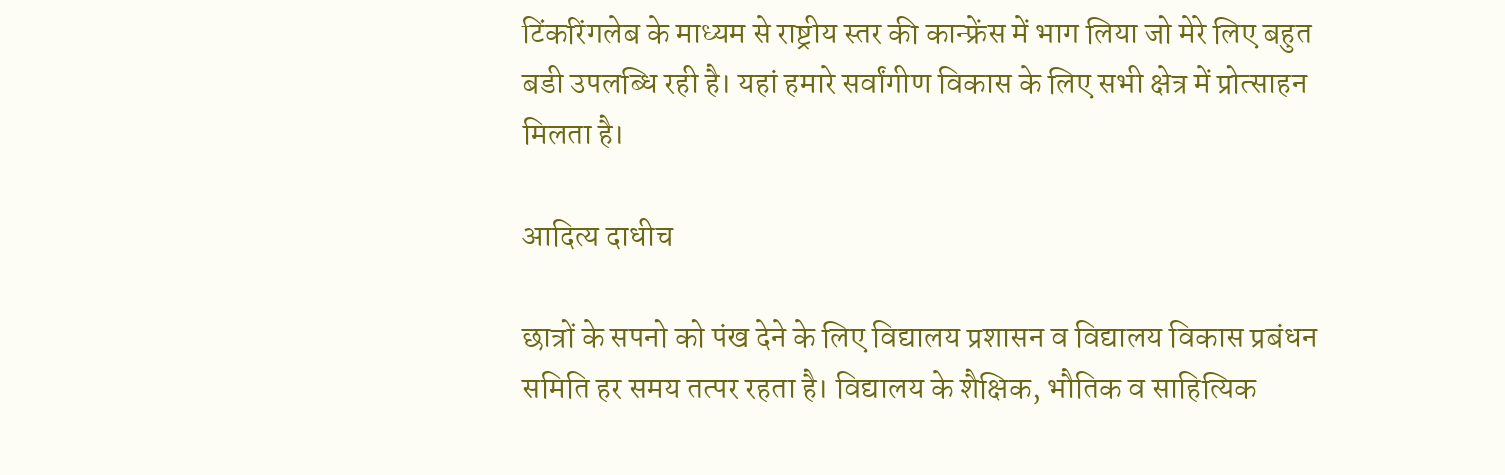टिंकरिंगलेब के माध्यम से राष्ट्रीय स्तर की कान्फ्रेंस में भाग लिया जो मेरे लिए बहुत बडी उपलब्धि रही है। यहां हमारे सर्वांगीण विकास के लिए सभी क्षेत्र में प्रोत्साहन मिलता है।

आदित्य दाधीच

छात्रों के सपनो को पंख देने के लिए विद्यालय प्रशासन व विद्यालय विकास प्रबंधन समिति हर समय तत्पर रहता है। विद्यालय के शैक्षिक, भौतिक व साहित्यिक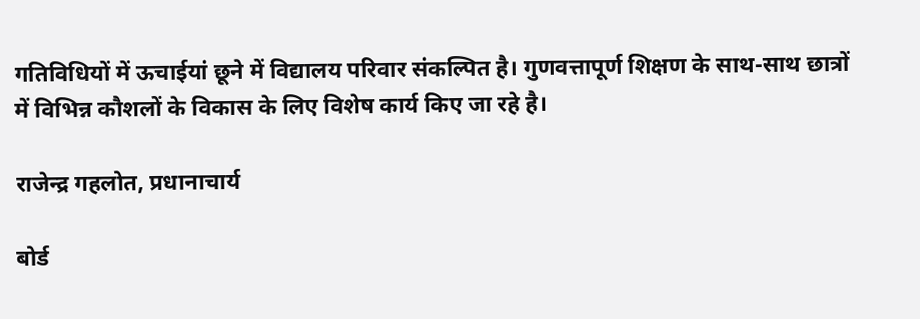गतिविधियों में ऊचाईयां छूने में विद्यालय परिवार संकल्पित है। गुणवत्तापूर्ण शिक्षण के साथ-साथ छात्रों में विभिन्न कौशलों के विकास के लिए विशेष कार्य किए जा रहे है।

राजेन्द्र गहलोत, प्रधानाचार्य

बोर्ड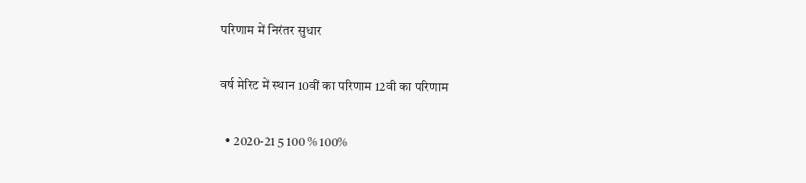परिणाम में निरंतर सुधार

वर्ष मेरिट में स्थान 10वीं का परिणाम 12वी का परिणाम

  • 2020-21 5 100 % 100%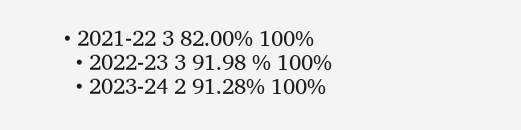• 2021-22 3 82.00% 100%
  • 2022-23 3 91.98 % 100%
  • 2023-24 2 91.28% 100%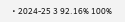• 2024-25 3 92.16% 100%